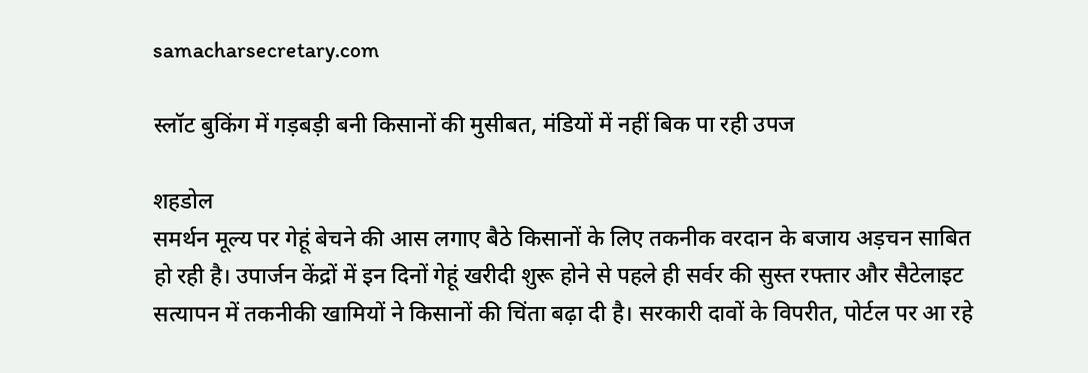samacharsecretary.com

स्लॉट बुकिंग में गड़बड़ी बनी किसानों की मुसीबत, मंडियों में नहीं बिक पा रही उपज

शहडोल
समर्थन मूल्य पर गेहूं बेचने की आस लगाए बैठे किसानों के लिए तकनीक वरदान के बजाय अड़चन साबित हो रही है। उपार्जन केंद्रों में इन दिनों गेहूं खरीदी शुरू होने से पहले ही सर्वर की सुस्त रफ्तार और सैटेलाइट सत्यापन में तकनीकी खामियों ने किसानों की चिंता बढ़ा दी है। सरकारी दावों के विपरीत, पोर्टल पर आ रहे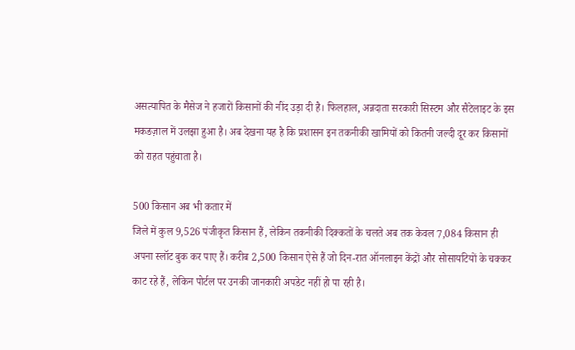असत्यापित के मैसेज ने हजारों किसानों की नींद उड़ा दी है। फिलहाल, अन्नदाता सरकारी सिस्टम और सैटेलाइट के इस मकडज़ाल में उलझा हुआ है। अब देखना यह है कि प्रशासन इन तकनीकी खामियों को कितनी जल्दी दूर कर किसानों को राहत पहुंचाता है।

500 किसान अब भी कतार में
जिले में कुल 9,526 पंजीकृत किसान हैं, लेकिन तकनीकी दिक्कतों के चलते अब तक केवल 7,084 किसान ही अपना स्लॉट बुक कर पाए हैं। करीब 2,500 किसान ऐसे हैं जो दिन-रात ऑनलाइन केंद्रों और सोसायटियों के चक्कर काट रहे हैं, लेकिन पोर्टल पर उनकी जानकारी अपडेट नहीं हो पा रही है।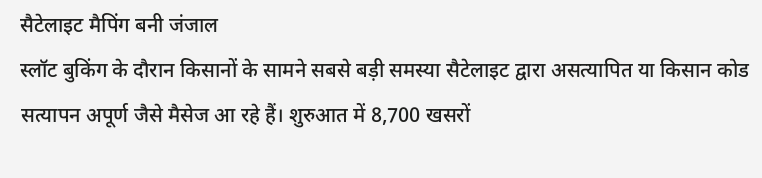सैटेलाइट मैपिंग बनी जंजाल
स्लॉट बुकिंग के दौरान किसानों के सामने सबसे बड़ी समस्या सैटेलाइट द्वारा असत्यापित या किसान कोड सत्यापन अपूर्ण जैसे मैसेज आ रहे हैं। शुरुआत में 8,700 खसरों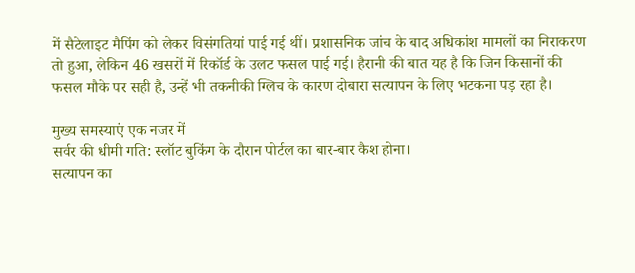में सैटेलाइट मैपिंग को लेकर विसंगतियां पाई गई थीं। प्रशासनिक जांच के बाद अधिकांश मामलों का निराकरण तो हुआ, लेकिन 46 खसरों में रिकॉर्ड के उलट फसल पाई गई। हैरानी की बात यह है कि जिन किसानों की फसल मौके पर सही है, उन्हें भी तकनीकी ग्लिच के कारण दोबारा सत्यापन के लिए भटकना पड़ रहा है।

मुख्य समस्याएं एक नजर में
सर्वर की धीमी गति: स्लॉट बुकिंग के दौरान पोर्टल का बार-बार कैश होना।
सत्यापन का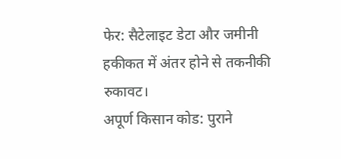फेर: सैटेलाइट डेटा और जमीनी हकीकत में अंतर होने से तकनीकी रुकावट।
अपूर्ण किसान कोड: पुराने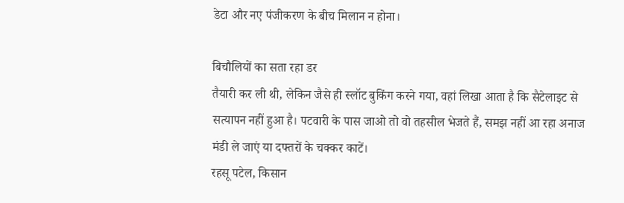डेटा और नए पंजीकरण के बीच मिलान न होना।

बिचौलियों का सता रहा डर
तैयारी कर ली थी, लेकिन जैसे ही स्लॉट बुकिंग करने गया, वहां लिखा आता है कि सैटेलाइट से सत्यापन नहीं हुआ है। पटवारी के पास जाओ तो वो तहसील भेजते हैं, समझ नहीं आ रहा अनाज मंडी ले जाएं या दफ्तरों के चक्कर काटें।
रहसू पटेल, किसान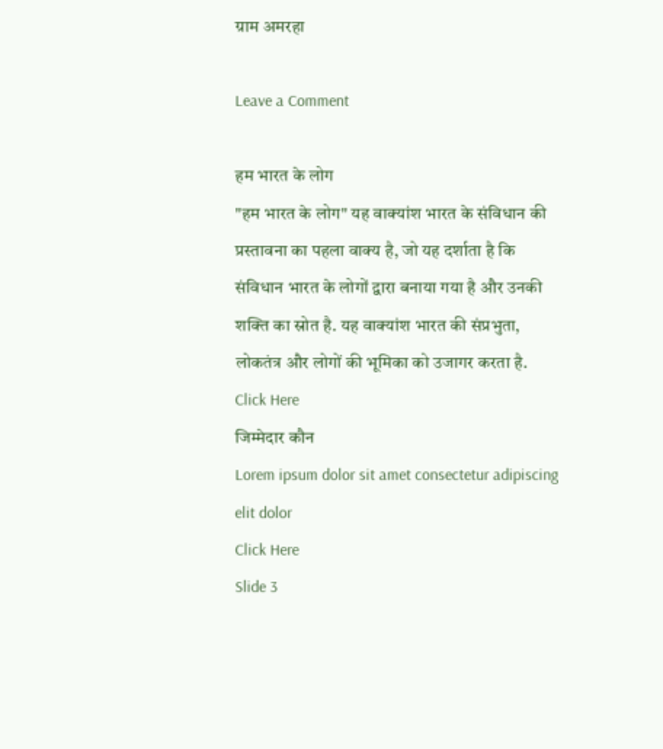ग्राम अमरहा

Leave a Comment

हम भारत के लोग
"हम भारत के लोग" यह वाक्यांश भारत के संविधान की प्रस्तावना का पहला वाक्य है, जो यह दर्शाता है कि संविधान भारत के लोगों द्वारा बनाया गया है और उनकी शक्ति का स्रोत है. यह वाक्यांश भारत की संप्रभुता, लोकतंत्र और लोगों की भूमिका को उजागर करता है.
Click Here
जिम्मेदार कौन
Lorem ipsum dolor sit amet consectetur adipiscing elit dolor
Click Here
Slide 3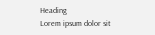Heading
Lorem ipsum dolor sit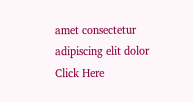amet consectetur adipiscing elit dolor
Click Here